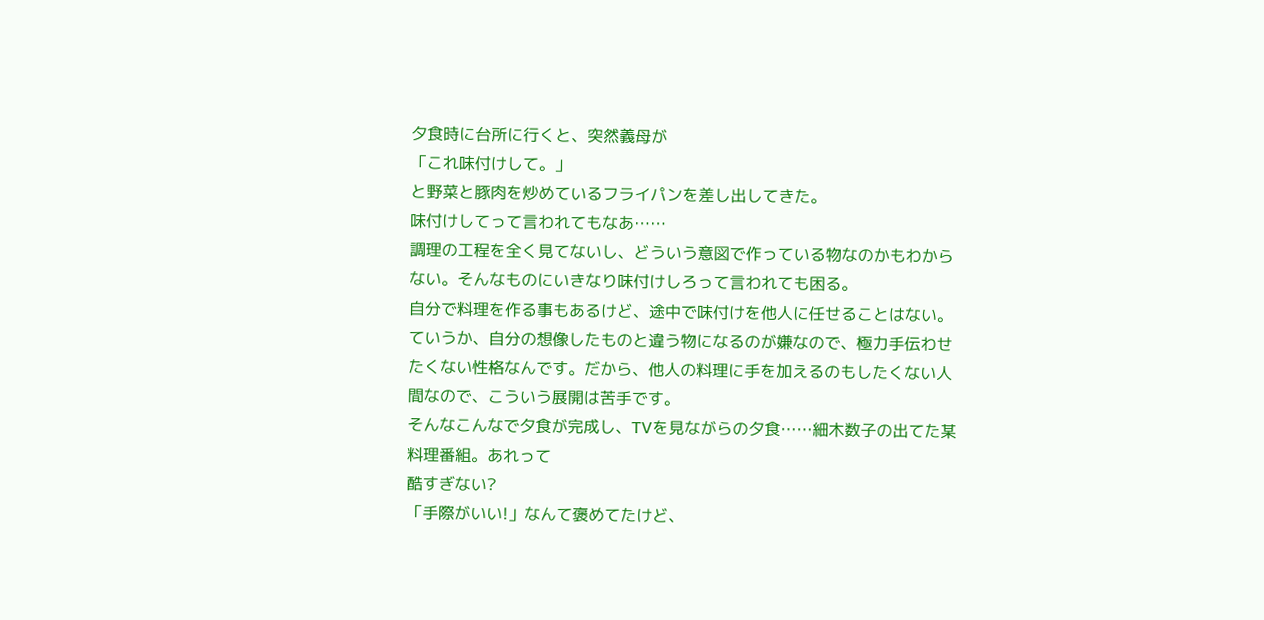夕食時に台所に行くと、突然義母が
「これ味付けして。」
と野菜と豚肉を炒めているフライパンを差し出してきた。
味付けしてって言われてもなあ……
調理の工程を全く見てないし、どういう意図で作っている物なのかもわからない。そんなものにいきなり味付けしろって言われても困る。
自分で料理を作る事もあるけど、途中で味付けを他人に任せることはない。ていうか、自分の想像したものと違う物になるのが嫌なので、極力手伝わせたくない性格なんです。だから、他人の料理に手を加えるのもしたくない人間なので、こういう展開は苦手です。
そんなこんなで夕食が完成し、TVを見ながらの夕食……細木数子の出てた某料理番組。あれって
酷すぎない?
「手際がいい!」なんて褒めてたけど、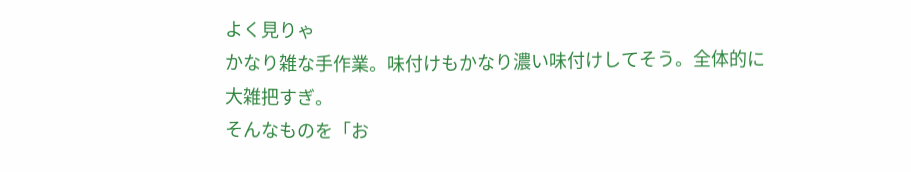よく見りゃ
かなり雑な手作業。味付けもかなり濃い味付けしてそう。全体的に
大雑把すぎ。
そんなものを「お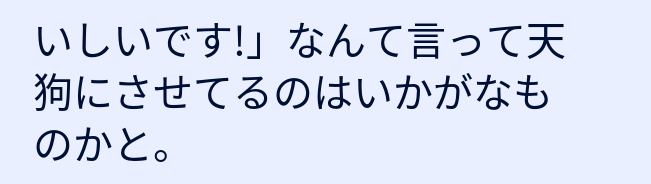いしいです!」なんて言って天狗にさせてるのはいかがなものかと。